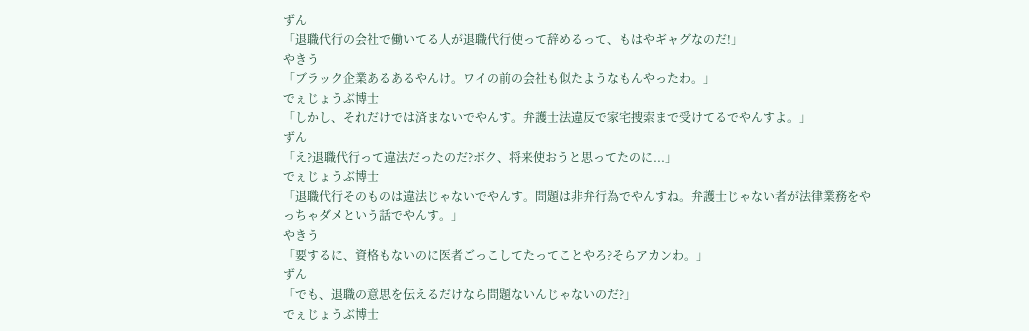ずん
「退職代行の会社で働いてる人が退職代行使って辞めるって、もはやギャグなのだ!」
やきう
「ブラック企業あるあるやんけ。ワイの前の会社も似たようなもんやったわ。」
でぇじょうぶ博士
「しかし、それだけでは済まないでやんす。弁護士法違反で家宅捜索まで受けてるでやんすよ。」
ずん
「え?退職代行って違法だったのだ?ボク、将来使おうと思ってたのに...」
でぇじょうぶ博士
「退職代行そのものは違法じゃないでやんす。問題は非弁行為でやんすね。弁護士じゃない者が法律業務をやっちゃダメという話でやんす。」
やきう
「要するに、資格もないのに医者ごっこしてたってことやろ?そらアカンわ。」
ずん
「でも、退職の意思を伝えるだけなら問題ないんじゃないのだ?」
でぇじょうぶ博士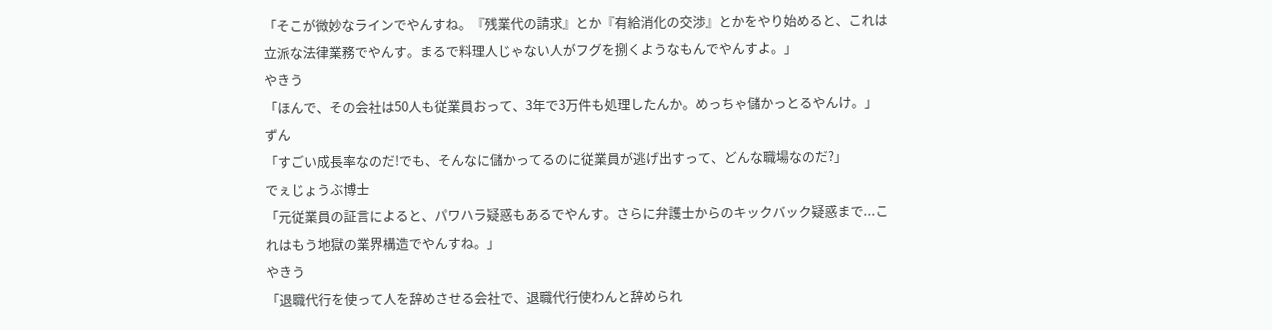「そこが微妙なラインでやんすね。『残業代の請求』とか『有給消化の交渉』とかをやり始めると、これは立派な法律業務でやんす。まるで料理人じゃない人がフグを捌くようなもんでやんすよ。」
やきう
「ほんで、その会社は50人も従業員おって、3年で3万件も処理したんか。めっちゃ儲かっとるやんけ。」
ずん
「すごい成長率なのだ!でも、そんなに儲かってるのに従業員が逃げ出すって、どんな職場なのだ?」
でぇじょうぶ博士
「元従業員の証言によると、パワハラ疑惑もあるでやんす。さらに弁護士からのキックバック疑惑まで...これはもう地獄の業界構造でやんすね。」
やきう
「退職代行を使って人を辞めさせる会社で、退職代行使わんと辞められ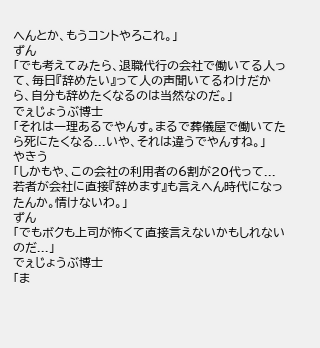へんとか、もうコントやろこれ。」
ずん
「でも考えてみたら、退職代行の会社で働いてる人って、毎日『辞めたい』って人の声聞いてるわけだから、自分も辞めたくなるのは当然なのだ。」
でぇじょうぶ博士
「それは一理あるでやんす。まるで葬儀屋で働いてたら死にたくなる...いや、それは違うでやんすね。」
やきう
「しかもや、この会社の利用者の6割が20代って...若者が会社に直接『辞めます』も言えへん時代になったんか。情けないわ。」
ずん
「でもボクも上司が怖くて直接言えないかもしれないのだ...」
でぇじょうぶ博士
「ま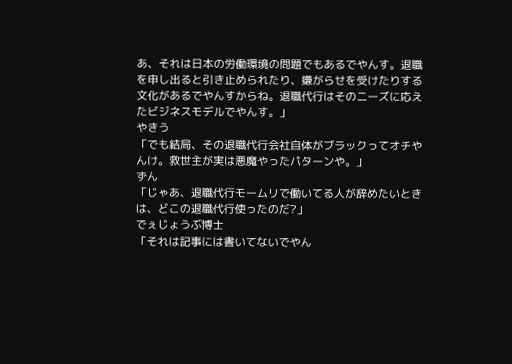あ、それは日本の労働環境の問題でもあるでやんす。退職を申し出ると引き止められたり、嫌がらせを受けたりする文化があるでやんすからね。退職代行はそのニーズに応えたビジネスモデルでやんす。」
やきう
「でも結局、その退職代行会社自体がブラックってオチやんけ。救世主が実は悪魔やったパターンや。」
ずん
「じゃあ、退職代行モームリで働いてる人が辞めたいときは、どこの退職代行使ったのだ?」
でぇじょうぶ博士
「それは記事には書いてないでやん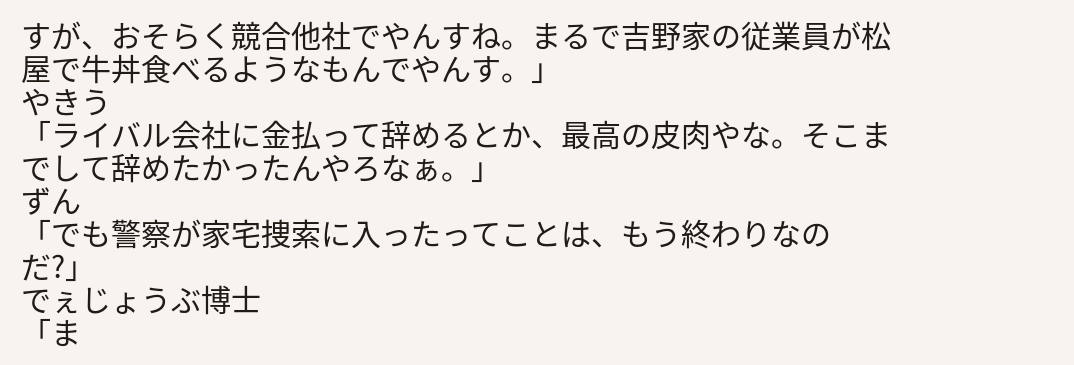すが、おそらく競合他社でやんすね。まるで吉野家の従業員が松屋で牛丼食べるようなもんでやんす。」
やきう
「ライバル会社に金払って辞めるとか、最高の皮肉やな。そこまでして辞めたかったんやろなぁ。」
ずん
「でも警察が家宅捜索に入ったってことは、もう終わりなのだ?」
でぇじょうぶ博士
「ま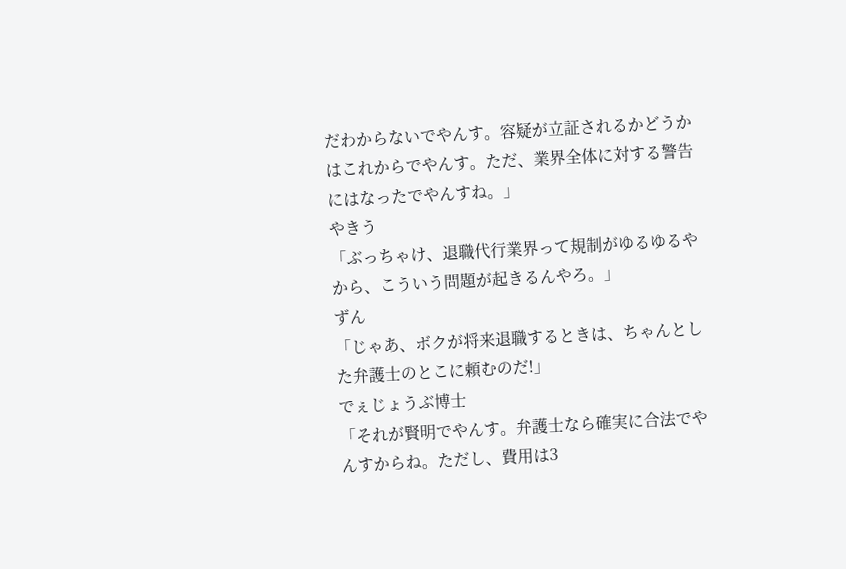だわからないでやんす。容疑が立証されるかどうかはこれからでやんす。ただ、業界全体に対する警告にはなったでやんすね。」
やきう
「ぶっちゃけ、退職代行業界って規制がゆるゆるやから、こういう問題が起きるんやろ。」
ずん
「じゃあ、ボクが将来退職するときは、ちゃんとした弁護士のとこに頼むのだ!」
でぇじょうぶ博士
「それが賢明でやんす。弁護士なら確実に合法でやんすからね。ただし、費用は3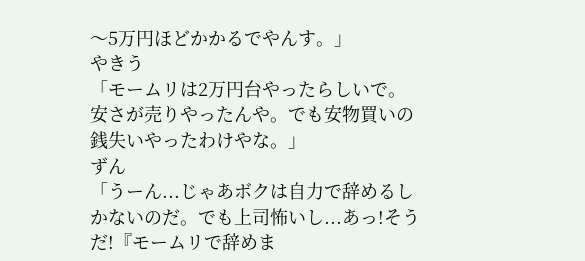〜5万円ほどかかるでやんす。」
やきう
「モームリは2万円台やったらしいで。安さが売りやったんや。でも安物買いの銭失いやったわけやな。」
ずん
「うーん...じゃあボクは自力で辞めるしかないのだ。でも上司怖いし...あっ!そうだ!『モームリで辞めま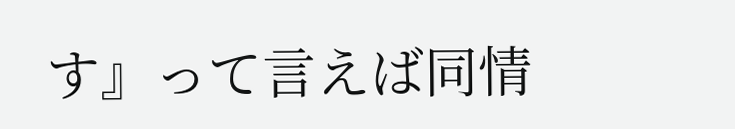す』って言えば同情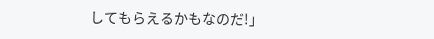してもらえるかもなのだ!」